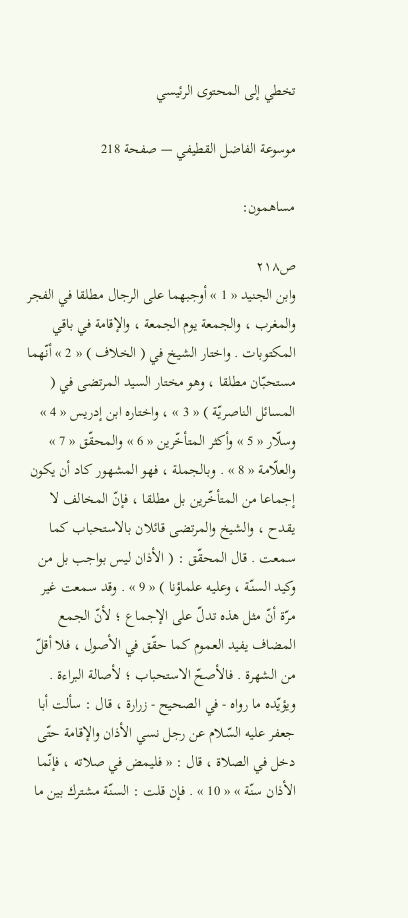تخطي إلى المحتوى الرئيسي

موسوعة الفاضل القطيفي — صفحة 218

مساهمون:

ص٢١٨
وابن الجنيد « 1 » أوجبهما على الرجال مطلقا في الفجر والمغرب ، والجمعة يوم الجمعة ، والإقامة في باقي المكتوبات . واختار الشيخ في ( الخلاف ) « 2 » أنّهما مستحبّان مطلقا ، وهو مختار السيد المرتضى في ( المسائل الناصريّة ) « 3 » ، واختاره ابن إدريس « 4 » وسلّار « 5 » وأكثر المتأخّرين « 6 » والمحقّق « 7 » والعلّامة « 8 » . وبالجملة ، فهو المشهور كاد أن يكون إجماعا من المتأخّرين بل مطلقا ، فإنّ المخالف لا يقدح ، والشيخ والمرتضى قائلان بالاستحباب كما سمعت . قال المحقّق : ( الأذان ليس بواجب بل من وكيد السنّة ، وعليه علماؤنا ) « 9 » . وقد سمعت غير مرّة أنّ مثل هذه تدلّ على الإجماع ؛ لأنّ الجمع المضاف يفيد العموم كما حقّق في الأصول ، فلا أقلّ من الشهرة . فالأصحّ الاستحباب ؛ لأصالة البراءة . ويؤيّده ما رواه - في الصحيح - زرارة ، قال : سألت أبا جعفر عليه السّلام عن رجل نسي الأذان والإقامة حتّى دخل في الصلاة ، قال : « فليمض في صلاته ، فإنّما الأذان سنّة » « 10 » . فإن قلت : السنّة مشترك بين ما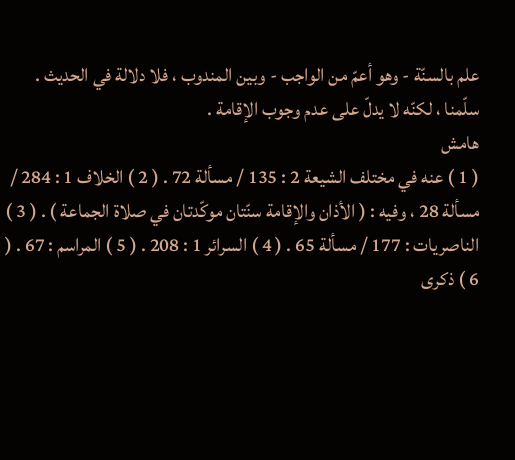علم بالسنّة - وهو أعمّ من الواجب - وبين المندوب ، فلا دلالة في الحديث . سلّمنا ، لكنّه لا يدلّ على عدم وجوب الإقامة .
هامش
( 1 ) عنه في مختلف الشيعة 2 : 135 / مسألة 72 . ( 2 ) الخلاف 1 : 284 / مسألة 28 ، وفيه : ( الأذان والإقامة سنّتان موكّدتان في صلاة الجماعة ) . ( 3 ) الناصريات : 177 / مسألة 65 . ( 4 ) السرائر 1 : 208 . ( 5 ) المراسم : 67 . ( 6 ) ذكرى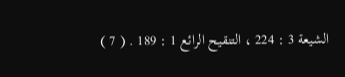الشيعة 3 : 224 ، التنقيح الرائع 1 : 189 . ( 7 )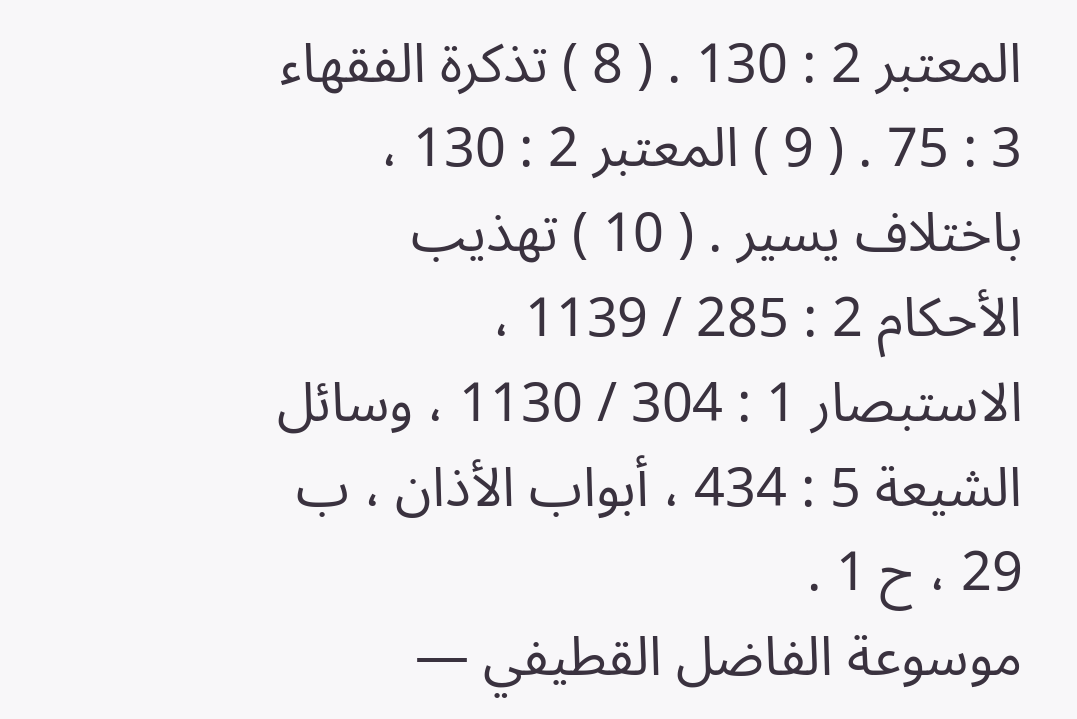المعتبر 2 : 130 . ( 8 ) تذكرة الفقهاء 3 : 75 . ( 9 ) المعتبر 2 : 130 ، باختلاف يسير . ( 10 ) تهذيب الأحكام 2 : 285 / 1139 ، الاستبصار 1 : 304 / 1130 ، وسائل الشيعة 5 : 434 ، أبواب الأذان ، ب 29 ، ح 1 .
موسوعة الفاضل القطيفي —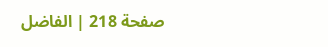صفحة 218 | الفاضل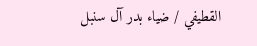القطيفي / ضياء بدر آل سنبل